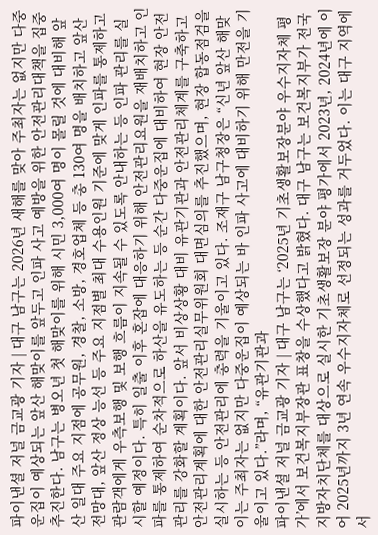파이낸셜 저널 금교광 기자 | 대구 남구는 2026년 새해를 맞아 주최자는 없지만 다중운집이 예상되는 앞산 해맞이를 앞두고 인파 사고 예방을 위한 안전관리대책을 집중 추진한다. 남구는 병오년 첫 해맞이를 위해 시민 3,000여 명이 몰릴 것에 대비해 앞산 일대 주요 지점에 공무원, 경찰, 소방, 경호업체 등 총 130여 명을 배치하고 앞산전망대, 앞산 정상 능선 등 주요 지점별 최대 수용인원 기준에 맞게 인파를 통제하고 관람객에게 우측보행 및 보행 흐름이 지속될 수 있도록 안내하는 등 인파 관리를 실시할 예정이다. 특히 일출 이후 혼잡에 대응하기 위해 안전관리요원을 재배치하고 인파를 통제하여 순차적으로 하산을 유도하는 등 순간 다중운집에 대비하여 현장 안전관리를 강화할 계획이다. 앞서 비상상황 대비 유관기관과 안전관리체계를 구축하고 안전관리계획에 대한 안전관리실무위원회 대면심의를 추진했으며, 현장 합동점검을 실시하는 등 안전관리에 총력을 기울이고 있다. 조재구 남구청장은 “신년 앞산 해맞이는 주최자는 없지만 다중운집이 예상되는 바 인파 사고에 대비하기 위해 만전을 기울이고 있다.”라며, “유관기관과
파이낸셜 저널 금교광 기자 | 대구 남구는 ‘2025년 기초생활보장분야 우수지자체 평가’에서 보건복지부장관 표창을 수상했다고 밝혔다. 대구 남구는 보건복지부가 전국 지방자치단체를 대상으로 실시한 기초생활보장 분야 평가에서 2023년, 2024년에 이어 2025년까지 3년 연속 우수지자체로 선정되는 성과를 거두었다. 이는 대구 지역에서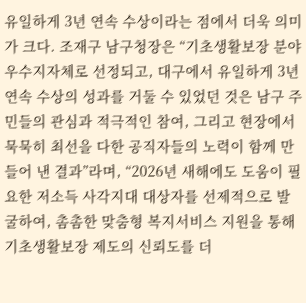유일하게 3년 연속 수상이라는 점에서 더욱 의미가 크다. 조재구 남구청장은 “기초생활보장 분야 우수지자체로 선정되고, 대구에서 유일하게 3년 연속 수상의 성과를 거둘 수 있었던 것은 남구 주민들의 관심과 적극적인 참여, 그리고 현장에서 묵묵히 최선을 다한 공직자들의 노력이 함께 만들어 낸 결과”라며, “2026년 새해에도 도움이 필요한 저소득 사각지대 대상자를 선제적으로 발굴하여, 촘촘한 맞춤형 복지서비스 지원을 통해 기초생활보장 제도의 신뢰도를 더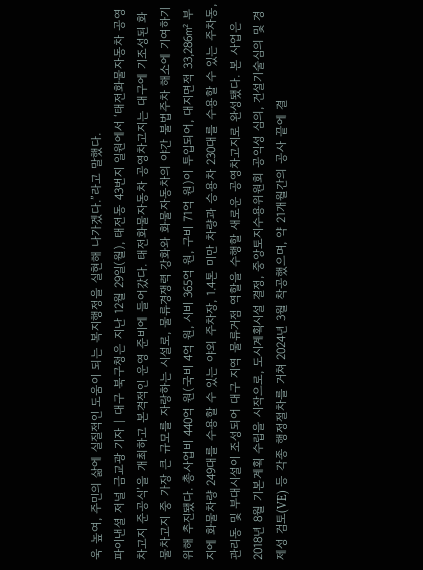욱 높여, 주민의 삶에 실질적인 도움이 되는 복지행정을 실현해 나가겠다.”라고 말했다.
파이낸셜 저널 금교광 기자 | 대구 북구청은 지난 12월 29일(월), 태전동 43번지 일원에서 ‘태전화물자동차 공영차고지 준공식’을 개최하고 본격적인 운영 준비에 들어갔다. 태전화물자동차 공영차고지는 대구에 기조성된 화물차고지 중 가장 큰 규모를 자랑하는 시설로, 물류경쟁력 강화와 화물자동차의 야간 불법주차 해소에 기여하기 위해 추진됐다. 총사업비 440억 원(국비 4억 원, 시비 365억 원, 구비 71억 원)이 투입되어, 대지면적 33,286㎡ 부지에 화물차량 249대를 수용할 수 있는 야외 주차장, 1.4톤 미만 차량과 승용차 230대를 수용할 수 있는 주차동, 관리동 및 부대시설이 조성되어 대구 지역 물류거점 역할을 수행할 새로운 공영차고지로 완성됐다. 본 사업은 2018년 8월 기본계획 수립을 시작으로, 도시계획시설 결정, 중앙토지수용위원회 공익성 심의, 건설기술심의 및 경제성 검토(VE) 등 각종 행정절차를 거쳐 2024년 3월 착공했으며, 약 21개월간의 공사 끝에 결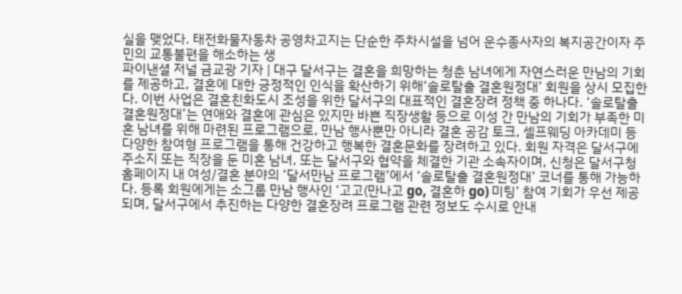실을 맺었다. 태전화물자동차 공영차고지는 단순한 주차시설을 넘어 운수종사자의 복지공간이자 주민의 교통불편을 해소하는 생
파이낸셜 저널 금교광 기자 | 대구 달서구는 결혼을 희망하는 청춘 남녀에게 자연스러운 만남의 기회를 제공하고, 결혼에 대한 긍정적인 인식을 확산하기 위해‘솔로탈출 결혼원정대’ 회원을 상시 모집한다. 이번 사업은 결혼친화도시 조성을 위한 달서구의 대표적인 결혼장려 정책 중 하나다. ‘솔로탈출 결혼원정대’는 연애와 결혼에 관심은 있지만 바쁜 직장생활 등으로 이성 간 만남의 기회가 부족한 미혼 남녀를 위해 마련된 프로그램으로, 만남 행사뿐만 아니라 결혼 공감 토크, 셀프웨딩 아카데미 등 다양한 참여형 프로그램을 통해 건강하고 행복한 결혼문화를 장려하고 있다. 회원 자격은 달서구에 주소지 또는 직장을 둔 미혼 남녀, 또는 달서구와 협약을 체결한 기관 소속자이며, 신청은 달서구청 홈페이지 내 여성/결혼 분야의 ‘달서만남 프로그램’에서 ‘솔로탈출 결혼원정대’ 코너를 통해 가능하다. 등록 회원에게는 소그룹 만남 행사인 ‘고고(만나고 go, 결혼하 go) 미팅’ 참여 기회가 우선 제공되며, 달서구에서 추진하는 다양한 결혼장려 프로그램 관련 정보도 수시로 안내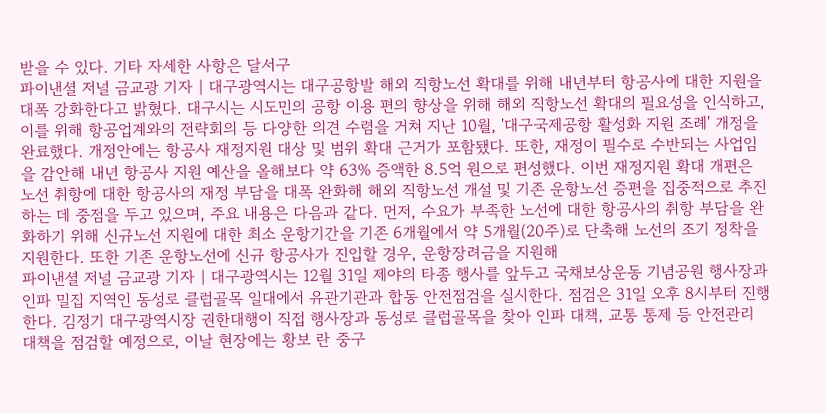받을 수 있다. 기타 자세한 사항은 달서구
파이낸셜 저널 금교광 기자 | 대구광역시는 대구공항발 해외 직항노선 확대를 위해 내년부터 항공사에 대한 지원을 대폭 강화한다고 밝혔다. 대구시는 시도민의 공항 이용 편의 향상을 위해 해외 직항노선 확대의 필요성을 인식하고, 이를 위해 항공업계와의 전략회의 등 다양한 의견 수렴을 거쳐 지난 10월, '대구국제공항 활성화 지원 조례' 개정을 완료했다. 개정안에는 항공사 재정지원 대상 및 범위 확대 근거가 포함됐다. 또한, 재정이 필수로 수반되는 사업임을 감안해 내년 항공사 지원 예산을 올해보다 약 63% 증액한 8.5억 원으로 편성했다. 이번 재정지원 확대 개편은 노선 취항에 대한 항공사의 재정 부담을 대폭 완화해 해외 직항노선 개설 및 기존 운항노선 증편을 집중적으로 추진하는 데 중점을 두고 있으며, 주요 내용은 다음과 같다. 먼저, 수요가 부족한 노선에 대한 항공사의 취항 부담을 완화하기 위해 신규노선 지원에 대한 최소 운항기간을 기존 6개월에서 약 5개월(20주)로 단축해 노선의 조기 정착을 지원한다. 또한 기존 운항노선에 신규 항공사가 진입할 경우, 운항장려금을 지원해
파이낸셜 저널 금교광 기자 | 대구광역시는 12월 31일 제야의 타종 행사를 앞두고 국채보상운동 기념공원 행사장과 인파 밀집 지역인 동성로 클럽골목 일대에서 유관기관과 합동 안전점검을 실시한다. 점검은 31일 오후 8시부터 진행한다. 김정기 대구광역시장 권한대행이 직접 행사장과 동성로 클럽골목을 찾아 인파 대책, 교통 통제 등 안전관리 대책을 점검할 예정으로, 이날 현장에는 황보 란 중구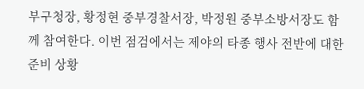부구청장, 황정현 중부경찰서장, 박정원 중부소방서장도 함께 참여한다. 이번 점검에서는 제야의 타종 행사 전반에 대한 준비 상황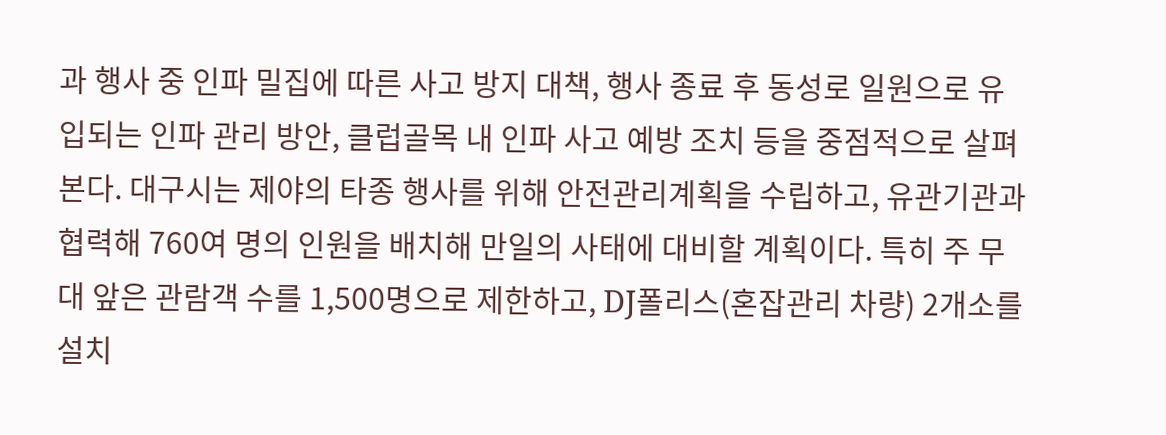과 행사 중 인파 밀집에 따른 사고 방지 대책, 행사 종료 후 동성로 일원으로 유입되는 인파 관리 방안, 클럽골목 내 인파 사고 예방 조치 등을 중점적으로 살펴본다. 대구시는 제야의 타종 행사를 위해 안전관리계획을 수립하고, 유관기관과 협력해 760여 명의 인원을 배치해 만일의 사태에 대비할 계획이다. 특히 주 무대 앞은 관람객 수를 1,500명으로 제한하고, DJ폴리스(혼잡관리 차량) 2개소를 설치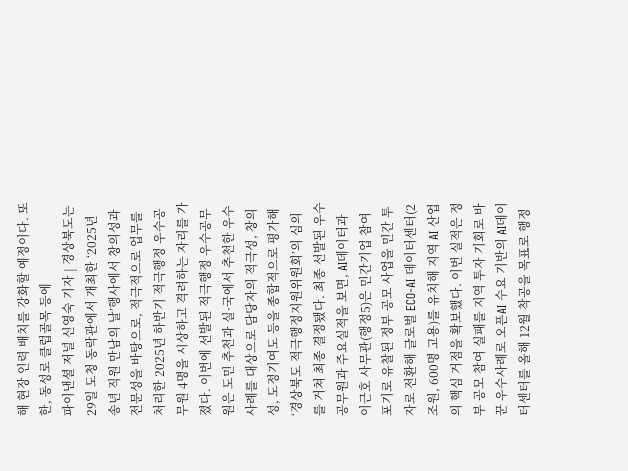해 현장 인력 배치를 강화할 예정이다. 또한, 동성로 클럽골목 등에
파이낸셜 저널 신영숙 기자 | 경상북도는 29일 도청 동락관에서 개최한 ‘2025년 송년 직원 만남의 날’행사에서 창의성과 전문성을 바탕으로, 적극적으로 업무를 처리한 2025년 하반기 적극행정 우수공무원 4명을 시상하고 격려하는 자리를 가졌다. 이번에 선발된 적극행정 우수공무원은 도민 추천과 실·국에서 추천한 우수사례를 대상으로 담당자의 적극성, 창의성, 도정기여도 등을 종합적으로 평가해 ‘경상북도 적극행정지원위원회’의 심의를 거쳐 최종 결정됐다. 최종 선발된 우수공무원과 주요실적을 보면, AI데이터과 이근호 사무관(행정5)은 민간기업 참여 포기로 유찰된 정부 공모 사업을 민간 투자로 전환해 글로벌 ECO-AI 데이터센터(2조원, 600명 고용)를 유치해 지역 AI 산업의 핵심 거점을 확보했다. 이번 실적은 정부 공모 참여 실패를 지역 투자 기회로 바꾼 우수사례로 오픈AI 수요 기반의 AI데이터센터를 올해 12월 착공을 목표로 행정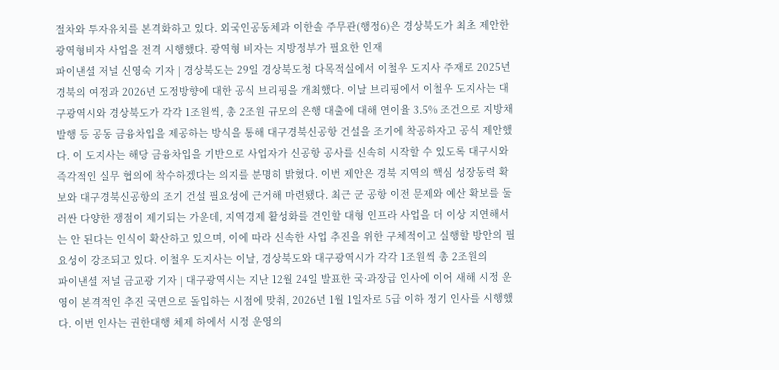절차와 투자유치를 본격화하고 있다. 외국인공동체과 이한솔 주무관(행정6)은 경상북도가 최초 제안한 광역형비자 사업을 전격 시행했다. 광역형 비자는 지방정부가 필요한 인재
파이낸셜 저널 신영숙 기자 | 경상북도는 29일 경상북도청 다목적실에서 이철우 도지사 주재로 2025년 경북의 여정과 2026년 도정방향에 대한 공식 브리핑을 개최했다. 이날 브리핑에서 이철우 도지사는 대구광역시와 경상북도가 각각 1조원씩, 총 2조원 규모의 은행 대출에 대해 연이율 3.5% 조건으로 지방채 발행 등 공동 금융차입을 제공하는 방식을 통해 대구경북신공항 건설을 조기에 착공하자고 공식 제안했다. 이 도지사는 해당 금융차입을 기반으로 사업자가 신공항 공사를 신속히 시작할 수 있도록 대구시와 즉각적인 실무 협의에 착수하겠다는 의지를 분명히 밝혔다. 이번 제안은 경북 지역의 핵심 성장동력 확보와 대구경북신공항의 조기 건설 필요성에 근거해 마련됐다. 최근 군 공항 이전 문제와 예산 확보를 둘러싼 다양한 쟁점이 제기되는 가운데, 지역경제 활성화를 견인할 대형 인프라 사업을 더 이상 지연해서는 안 된다는 인식이 확산하고 있으며, 이에 따라 신속한 사업 추진을 위한 구체적이고 실행할 방안의 필요성이 강조되고 있다. 이철우 도지사는 이날, 경상북도와 대구광역시가 각각 1조원씩 총 2조원의
파이낸셜 저널 금교광 기자 | 대구광역시는 지난 12월 24일 발표한 국·과장급 인사에 이어 새해 시정 운영이 본격적인 추진 국면으로 돌입하는 시점에 맞춰, 2026년 1월 1일자로 5급 이하 정기 인사를 시행했다. 이번 인사는 권한대행 체제 하에서 시정 운영의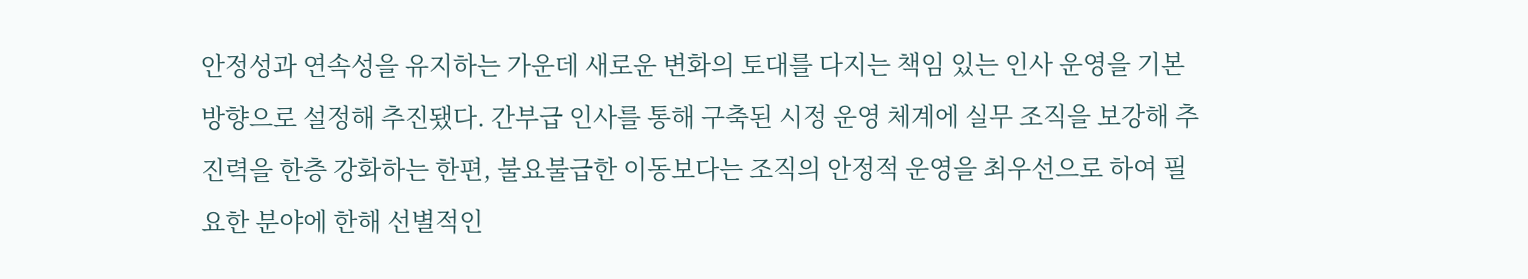안정성과 연속성을 유지하는 가운데 새로운 변화의 토대를 다지는 책임 있는 인사 운영을 기본 방향으로 설정해 추진됐다. 간부급 인사를 통해 구축된 시정 운영 체계에 실무 조직을 보강해 추진력을 한층 강화하는 한편, 불요불급한 이동보다는 조직의 안정적 운영을 최우선으로 하여 필요한 분야에 한해 선별적인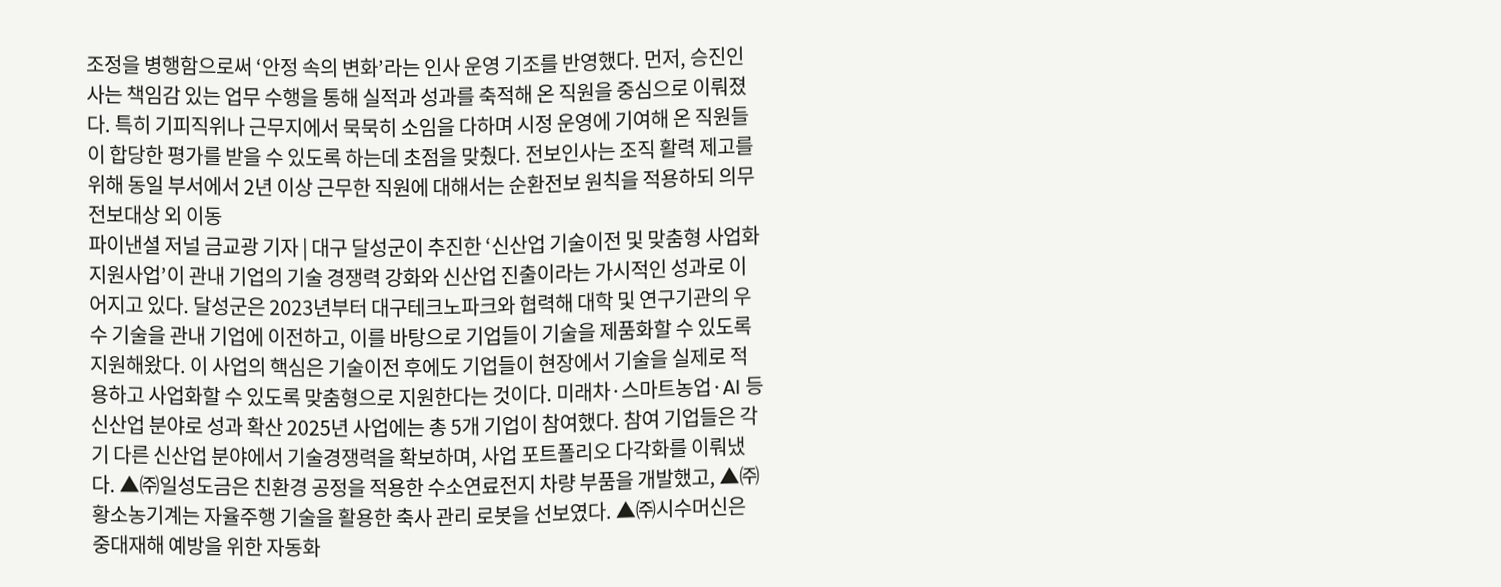조정을 병행함으로써 ‘안정 속의 변화’라는 인사 운영 기조를 반영했다. 먼저, 승진인사는 책임감 있는 업무 수행을 통해 실적과 성과를 축적해 온 직원을 중심으로 이뤄졌다. 특히 기피직위나 근무지에서 묵묵히 소임을 다하며 시정 운영에 기여해 온 직원들이 합당한 평가를 받을 수 있도록 하는데 초점을 맞췄다. 전보인사는 조직 활력 제고를 위해 동일 부서에서 2년 이상 근무한 직원에 대해서는 순환전보 원칙을 적용하되 의무 전보대상 외 이동
파이낸셜 저널 금교광 기자 | 대구 달성군이 추진한 ‘신산업 기술이전 및 맞춤형 사업화 지원사업’이 관내 기업의 기술 경쟁력 강화와 신산업 진출이라는 가시적인 성과로 이어지고 있다. 달성군은 2023년부터 대구테크노파크와 협력해 대학 및 연구기관의 우수 기술을 관내 기업에 이전하고, 이를 바탕으로 기업들이 기술을 제품화할 수 있도록 지원해왔다. 이 사업의 핵심은 기술이전 후에도 기업들이 현장에서 기술을 실제로 적용하고 사업화할 수 있도록 맞춤형으로 지원한다는 것이다. 미래차·스마트농업·AI 등 신산업 분야로 성과 확산 2025년 사업에는 총 5개 기업이 참여했다. 참여 기업들은 각기 다른 신산업 분야에서 기술경쟁력을 확보하며, 사업 포트폴리오 다각화를 이뤄냈다. ▲㈜일성도금은 친환경 공정을 적용한 수소연료전지 차량 부품을 개발했고, ▲㈜황소농기계는 자율주행 기술을 활용한 축사 관리 로봇을 선보였다. ▲㈜시수머신은 중대재해 예방을 위한 자동화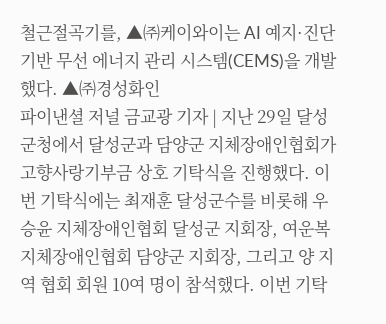철근절곡기를, ▲㈜케이와이는 AI 예지·진단 기반 무선 에너지 관리 시스템(CEMS)을 개발했다. ▲㈜경성화인
파이낸셜 저널 금교광 기자 | 지난 29일 달성군청에서 달성군과 담양군 지체장애인협회가 고향사랑기부금 상호 기탁식을 진행했다. 이번 기탁식에는 최재훈 달성군수를 비롯해 우승윤 지체장애인협회 달성군 지회장, 여운복 지체장애인협회 담양군 지회장, 그리고 양 지역 협회 회원 10여 명이 참석했다. 이번 기탁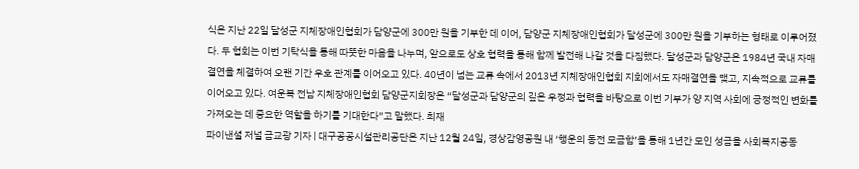식은 지난 22일 달성군 지체장애인협회가 담양군에 300만 원을 기부한 데 이어, 담양군 지체장애인협회가 달성군에 300만 원을 기부하는 형태로 이루어졌다. 두 협회는 이번 기탁식을 통해 따뜻한 마음을 나누며, 앞으로도 상호 협력을 통해 함께 발전해 나갈 것을 다짐했다. 달성군과 담양군은 1984년 국내 자매결연을 체결하여 오랜 기간 우호 관계를 이어오고 있다. 40년이 넘는 교류 속에서 2013년 지체장애인협회 지회에서도 자매결연을 맺고, 지속적으로 교류를 이어오고 있다. 여운복 전남 지체장애인협회 담양군지회장은 “달성군과 담양군의 깊은 우정과 협력을 바탕으로 이번 기부가 양 지역 사회에 긍정적인 변화를 가져오는 데 중요한 역할을 하기를 기대한다”고 말했다. 최재
파이낸셜 저널 금교광 기자 | 대구공공시설관리공단은 지난 12월 24일, 경상감영공원 내 ‘행운의 동전 모금함’을 통해 1년간 모인 성금을 사회복지공동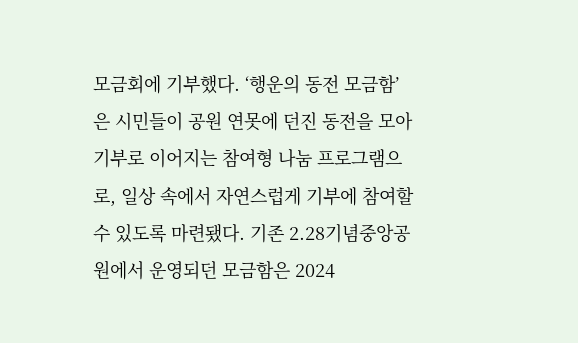모금회에 기부했다. ‘행운의 동전 모금함’은 시민들이 공원 연못에 던진 동전을 모아 기부로 이어지는 참여형 나눔 프로그램으로, 일상 속에서 자연스럽게 기부에 참여할 수 있도록 마련됐다. 기존 2.28기념중앙공원에서 운영되던 모금함은 2024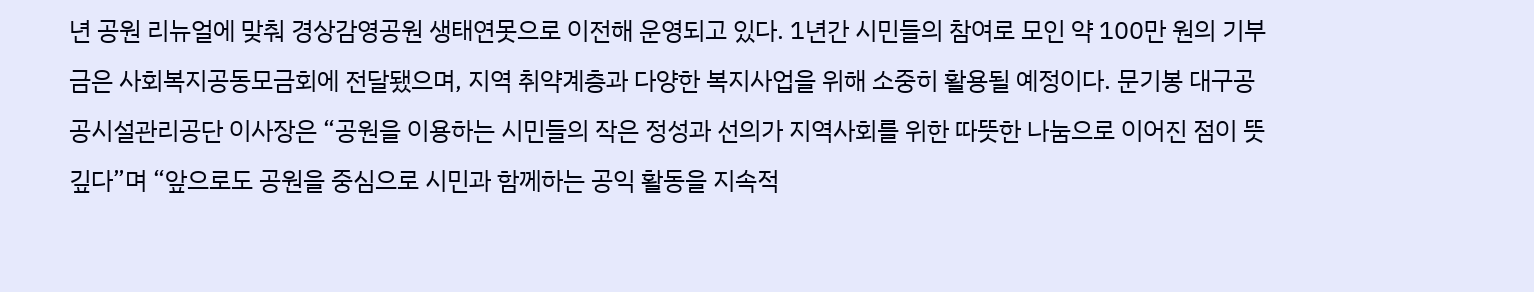년 공원 리뉴얼에 맞춰 경상감영공원 생태연못으로 이전해 운영되고 있다. 1년간 시민들의 참여로 모인 약 100만 원의 기부금은 사회복지공동모금회에 전달됐으며, 지역 취약계층과 다양한 복지사업을 위해 소중히 활용될 예정이다. 문기봉 대구공공시설관리공단 이사장은 “공원을 이용하는 시민들의 작은 정성과 선의가 지역사회를 위한 따뜻한 나눔으로 이어진 점이 뜻깊다”며 “앞으로도 공원을 중심으로 시민과 함께하는 공익 활동을 지속적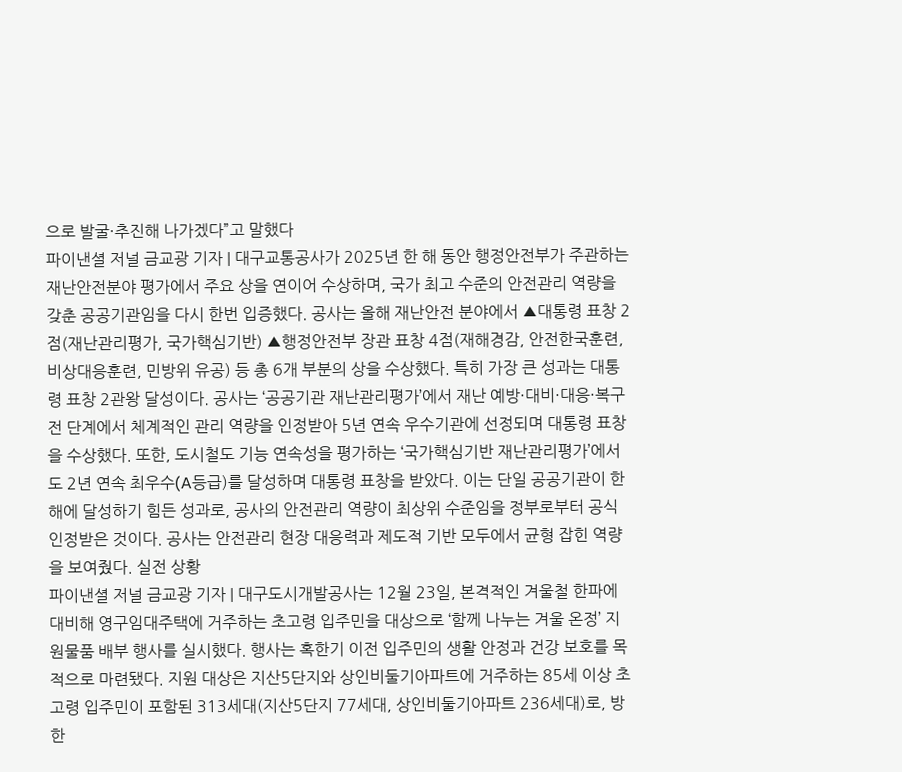으로 발굴·추진해 나가겠다”고 말했다
파이낸셜 저널 금교광 기자 | 대구교통공사가 2025년 한 해 동안 행정안전부가 주관하는 재난안전분야 평가에서 주요 상을 연이어 수상하며, 국가 최고 수준의 안전관리 역량을 갖춘 공공기관임을 다시 한번 입증했다. 공사는 올해 재난안전 분야에서 ▲대통령 표창 2점(재난관리평가, 국가핵심기반) ▲행정안전부 장관 표창 4점(재해경감, 안전한국훈련, 비상대응훈련, 민방위 유공) 등 총 6개 부분의 상을 수상했다. 특히 가장 큰 성과는 대통령 표창 2관왕 달성이다. 공사는 ‘공공기관 재난관리평가’에서 재난 예방·대비·대응·복구 전 단계에서 체계적인 관리 역량을 인정받아 5년 연속 우수기관에 선정되며 대통령 표창을 수상했다. 또한, 도시철도 기능 연속성을 평가하는 ‘국가핵심기반 재난관리평가’에서도 2년 연속 최우수(A등급)를 달성하며 대통령 표창을 받았다. 이는 단일 공공기관이 한 해에 달성하기 힘든 성과로, 공사의 안전관리 역량이 최상위 수준임을 정부로부터 공식 인정받은 것이다. 공사는 안전관리 현장 대응력과 제도적 기반 모두에서 균형 잡힌 역량을 보여줬다. 실전 상황
파이낸셜 저널 금교광 기자 | 대구도시개발공사는 12월 23일, 본격적인 겨울철 한파에 대비해 영구임대주택에 거주하는 초고령 입주민을 대상으로 ‘함께 나누는 겨울 온정’ 지원물품 배부 행사를 실시했다. 행사는 혹한기 이전 입주민의 생활 안정과 건강 보호를 목적으로 마련됐다. 지원 대상은 지산5단지와 상인비둘기아파트에 거주하는 85세 이상 초고령 입주민이 포함된 313세대(지산5단지 77세대, 상인비둘기아파트 236세대)로, 방한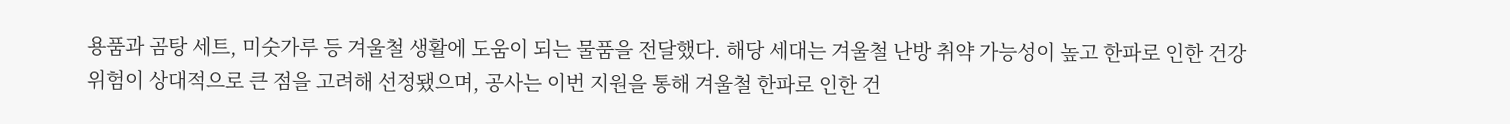용품과 곰탕 세트, 미숫가루 등 겨울철 생활에 도움이 되는 물품을 전달했다. 해당 세대는 겨울철 난방 취약 가능성이 높고 한파로 인한 건강 위험이 상대적으로 큰 점을 고려해 선정됐으며, 공사는 이번 지원을 통해 겨울철 한파로 인한 건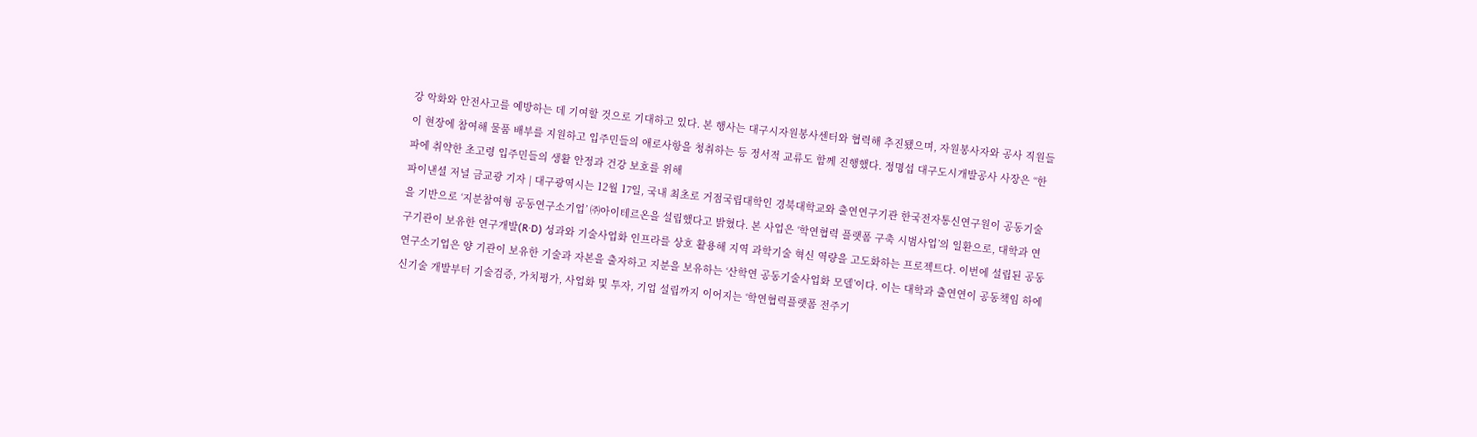강 악화와 안전사고를 예방하는 데 기여할 것으로 기대하고 있다. 본 행사는 대구시자원봉사센터와 협력해 추진됐으며, 자원봉사자와 공사 직원들이 현장에 참여해 물품 배부를 지원하고 입주민들의 애로사항을 청취하는 등 정서적 교류도 함께 진행했다. 정명섭 대구도시개발공사 사장은 “한파에 취약한 초고령 입주민들의 생활 안정과 건강 보호를 위해
파이낸셜 저널 금교광 기자 | 대구광역시는 12월 17일, 국내 최초로 거점국립대학인 경북대학교와 출연연구기관 한국전자통신연구원이 공동기술을 기반으로 ‘지분참여형 공동연구소기업’ ㈜아이테르온을 설립했다고 밝혔다. 본 사업은 ‘학연협력 플랫폼 구축 시범사업’의 일환으로, 대학과 연구기관이 보유한 연구개발(R·D) 성과와 기술사업화 인프라를 상호 활용해 지역 과학기술 혁신 역량을 고도화하는 프로젝트다. 이번에 설립된 공동연구소기업은 양 기관이 보유한 기술과 자본을 출자하고 지분을 보유하는 ‘산학연 공동기술사업화 모델’이다. 이는 대학과 출연연이 공동책임 하에 신기술 개발부터 기술검증, 가치평가, 사업화 및 투자, 기업 설립까지 이어지는 ‘학연협력플랫폼 전주기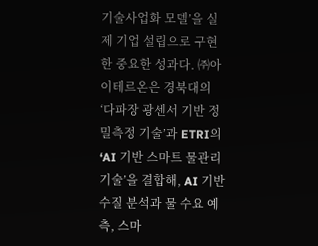기술사업화 모델’을 실제 기업 설립으로 구현한 중요한 성과다. ㈜아이테르온은 경북대의 ‘다파장 광센서 기반 정밀측정 기술’과 ETRI의 ‘AI 기반 스마트 물관리 기술’을 결합해, AI 기반 수질 분석과 물 수요 예측, 스마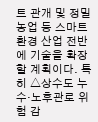트 관개 및 정밀농업 등 스마트 환경 산업 전반에 기술을 확장할 계획이다. 특히 △상수도 누수·노후관로 위험 감